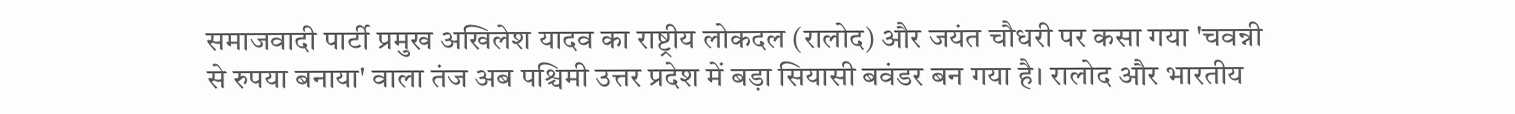समाजवादी पार्टी प्रमुख अखिलेश यादव का राष्ट्रीय लोकदल (रालोद) और जयंत चौधरी पर कसा गया 'चवन्नी से रुपया बनाया' वाला तंज अब पश्चिमी उत्तर प्रदेश में बड़ा सियासी बवंडर बन गया है। रालोद और भारतीय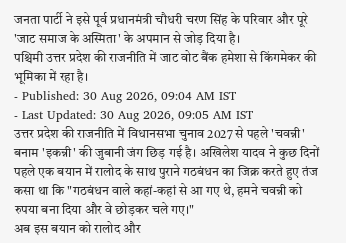जनता पार्टी ने इसे पूर्व प्रधानमंत्री चौधरी चरण सिंह के परिवार और पूरे 'जाट समाज के अस्मिता' के अपमान से जोड़ दिया है।
पश्चिमी उत्तर प्रदेश की राजनीति में जाट वोट बैंक हमेशा से किंगमेकर की भूमिका में रहा है।
- Published: 30 Aug 2026, 09:04 AM IST
- Last Updated: 30 Aug 2026, 09:05 AM IST
उत्तर प्रदेश की राजनीति में विधानसभा चुनाव 2027 से पहले 'चवन्नी' बनाम 'इकन्नी' की जुबानी जंग छिड़ गई है। अखिलेश यादव ने कुछ दिनों पहले एक बयान में रालोद के साथ पुराने गठबंधन का जिक्र करते हुए तंज कसा था कि "गठबंधन वाले कहां-कहां से आ गए थे, हमने चवन्नी को रुपया बना दिया और वे छोड़कर चले गए।"
अब इस बयान को रालोद और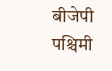बीजेपी पश्चिमी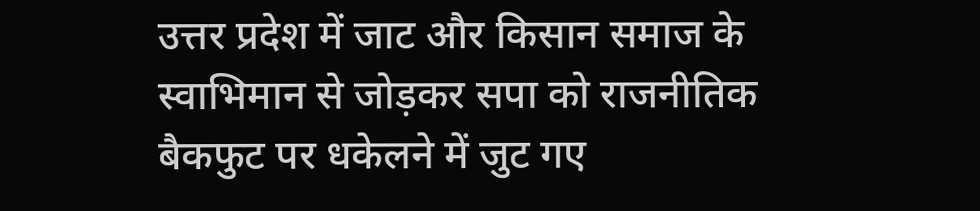उत्तर प्रदेश में जाट और किसान समाज के स्वाभिमान से जोड़कर सपा को राजनीतिक बैकफुट पर धकेलने में जुट गए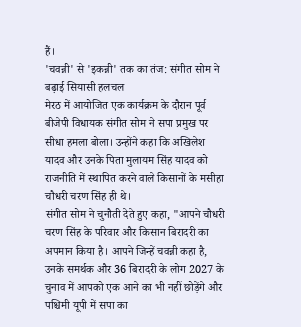हैं।
'चवन्नी' से 'इकन्नी' तक का तंज: संगीत सोम ने बढ़ाई सियासी हलचल
मेरठ में आयोजित एक कार्यक्रम के दौरान पूर्व बीजेपी विधायक संगीत सोम ने सपा प्रमुख पर सीधा हमला बोला। उन्होंने कहा कि अखिलेश यादव और उनके पिता मुलायम सिंह यादव को राजनीति में स्थापित करने वाले किसानों के मसीहा चौधरी चरण सिंह ही थे।
संगीत सोम ने चुनौती देते हुए कहा, "आपने चौधरी चरण सिंह के परिवार और किसान बिरादरी का अपमान किया है। आपने जिन्हें चवन्नी कहा है, उनके समर्थक और 36 बिरादरी के लोग 2027 के चुनाव में आपको एक आने का भी नहीं छोड़ेंगे और पश्चिमी यूपी में सपा का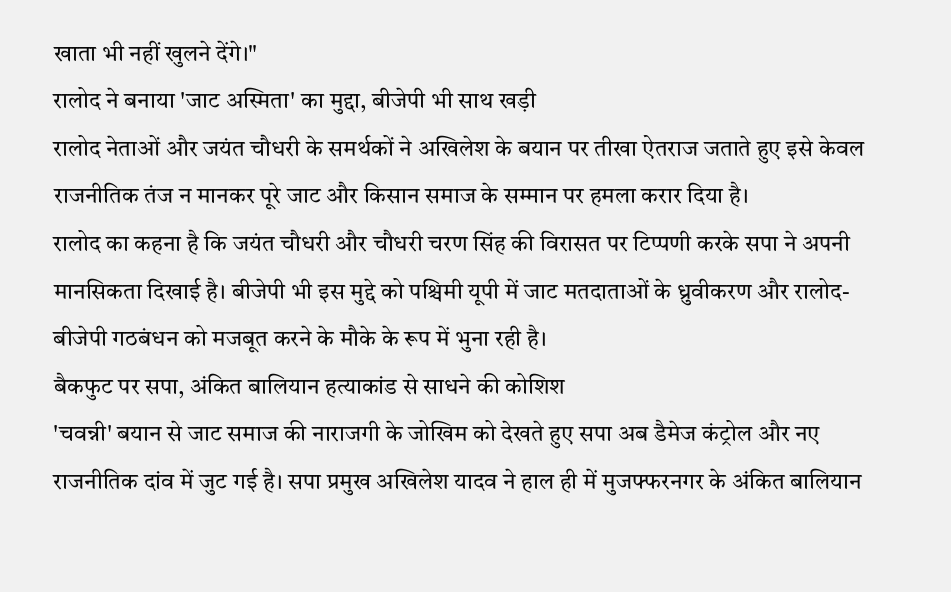खाता भी नहीं खुलने देंगे।"
रालोद ने बनाया 'जाट अस्मिता' का मुद्दा, बीजेपी भी साथ खड़ी
रालोद नेताओं और जयंत चौधरी के समर्थकों ने अखिलेश के बयान पर तीखा ऐतराज जताते हुए इसे केवल राजनीतिक तंज न मानकर पूरे जाट और किसान समाज के सम्मान पर हमला करार दिया है।
रालोद का कहना है कि जयंत चौधरी और चौधरी चरण सिंह की विरासत पर टिप्पणी करके सपा ने अपनी मानसिकता दिखाई है। बीजेपी भी इस मुद्दे को पश्चिमी यूपी में जाट मतदाताओं के ध्रुवीकरण और रालोद-बीजेपी गठबंधन को मजबूत करने के मौके के रूप में भुना रही है।
बैकफुट पर सपा, अंकित बालियान हत्याकांड से साधने की कोशिश
'चवन्नी' बयान से जाट समाज की नाराजगी के जोखिम को देखते हुए सपा अब डैमेज कंट्रोल और नए राजनीतिक दांव में जुट गई है। सपा प्रमुख अखिलेश यादव ने हाल ही में मुजफ्फरनगर के अंकित बालियान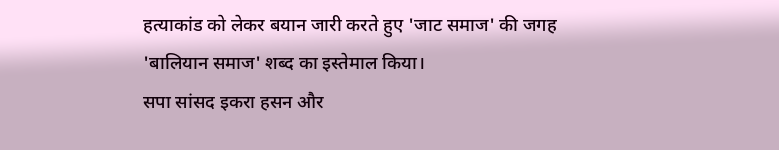हत्याकांड को लेकर बयान जारी करते हुए 'जाट समाज' की जगह 'बालियान समाज' शब्द का इस्तेमाल किया।
सपा सांसद इकरा हसन और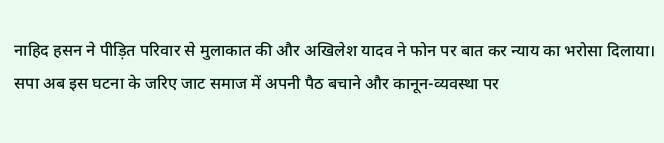नाहिद हसन ने पीड़ित परिवार से मुलाकात की और अखिलेश यादव ने फोन पर बात कर न्याय का भरोसा दिलाया। सपा अब इस घटना के जरिए जाट समाज में अपनी पैठ बचाने और कानून-व्यवस्था पर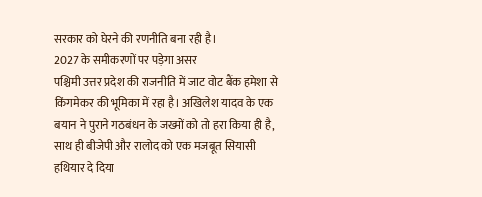सरकार को घेरने की रणनीति बना रही है।
2027 के समीकरणों पर पड़ेगा असर
पश्चिमी उत्तर प्रदेश की राजनीति में जाट वोट बैंक हमेशा से किंगमेकर की भूमिका में रहा है। अखिलेश यादव के एक बयान ने पुराने गठबंधन के जख्मों को तो हरा किया ही है, साथ ही बीजेपी और रालोद को एक मजबूत सियासी हथियार दे दिया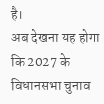है।
अब देखना यह होगा कि 2027 के विधानसभा चुनाव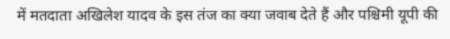में मतदाता अखिलेश यादव के इस तंज का क्या जवाब देते हैं और पश्चिमी यूपी की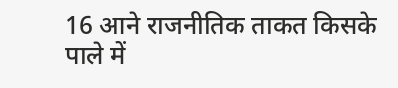16 आने राजनीतिक ताकत किसके पाले में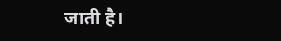जाती है।